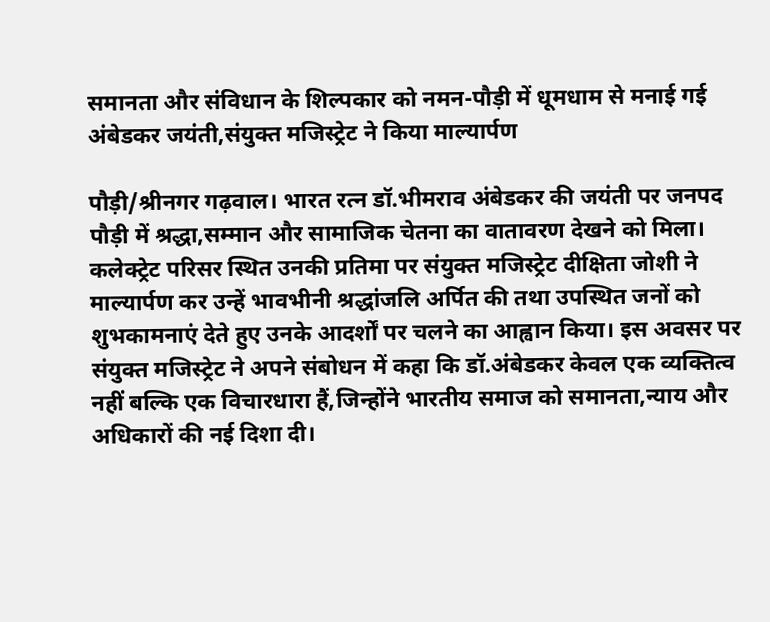समानता और संविधान के शिल्पकार को नमन-पौड़ी में धूमधाम से मनाई गई अंबेडकर जयंती,संयुक्त मजिस्ट्रेट ने किया माल्यार्पण

पौड़ी/श्रीनगर गढ़वाल। भारत रत्न डॉ.भीमराव अंबेडकर की जयंती पर जनपद पौड़ी में श्रद्धा,सम्मान और सामाजिक चेतना का वातावरण देखने को मिला। कलेक्ट्रेट परिसर स्थित उनकी प्रतिमा पर संयुक्त मजिस्ट्रेट दीक्षिता जोशी ने माल्यार्पण कर उन्हें भावभीनी श्रद्धांजलि अर्पित की तथा उपस्थित जनों को शुभकामनाएं देते हुए उनके आदर्शों पर चलने का आह्वान किया। इस अवसर पर संयुक्त मजिस्ट्रेट ने अपने संबोधन में कहा कि डॉ.अंबेडकर केवल एक व्यक्तित्व नहीं बल्कि एक विचारधारा हैं,जिन्होंने भारतीय समाज को समानता,न्याय और अधिकारों की नई दिशा दी।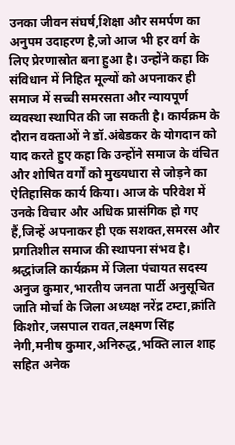उनका जीवन संघर्ष,शिक्षा और समर्पण का अनुपम उदाहरण है,जो आज भी हर वर्ग के लिए प्रेरणास्रोत बना हुआ है। उन्होंने कहा कि संविधान में निहित मूल्यों को अपनाकर ही समाज में सच्ची समरसता और न्यायपूर्ण व्यवस्था स्थापित की जा सकती है। कार्यक्रम के दौरान वक्ताओं ने डॉ.अंबेडकर के योगदान को याद करते हुए कहा कि उन्होंने समाज के वंचित और शोषित वर्गों को मुख्यधारा से जोड़ने का ऐतिहासिक कार्य किया। आज के परिवेश में उनके विचार और अधिक प्रासंगिक हो गए हैं,जिन्हें अपनाकर ही एक सशक्त,समरस और प्रगतिशील समाज की स्थापना संभव है। श्रद्धांजलि कार्यक्रम में जिला पंचायत सदस्य अनुज कुमार,भारतीय जनता पार्टी अनुसूचित जाति मोर्चा के जिला अध्यक्ष नरेंद्र टम्टा,क्रांति किशोर,जसपाल रावत,लक्ष्मण सिंह नेगी,मनीष कुमार,अनिरुद्ध,भक्ति लाल शाह सहित अनेक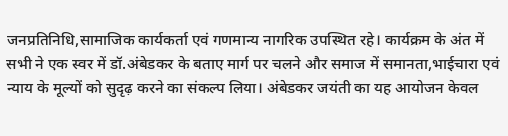जनप्रतिनिधि,सामाजिक कार्यकर्ता एवं गणमान्य नागरिक उपस्थित रहे। कार्यक्रम के अंत में सभी ने एक स्वर में डॉ.अंबेडकर के बताए मार्ग पर चलने और समाज में समानता,भाईचारा एवं न्याय के मूल्यों को सुदृढ़ करने का संकल्प लिया। अंबेडकर जयंती का यह आयोजन केवल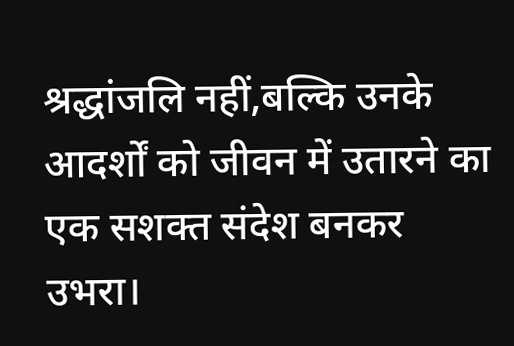श्रद्धांजलि नहीं,बल्कि उनके आदर्शों को जीवन में उतारने का एक सशक्त संदेश बनकर उभरा।